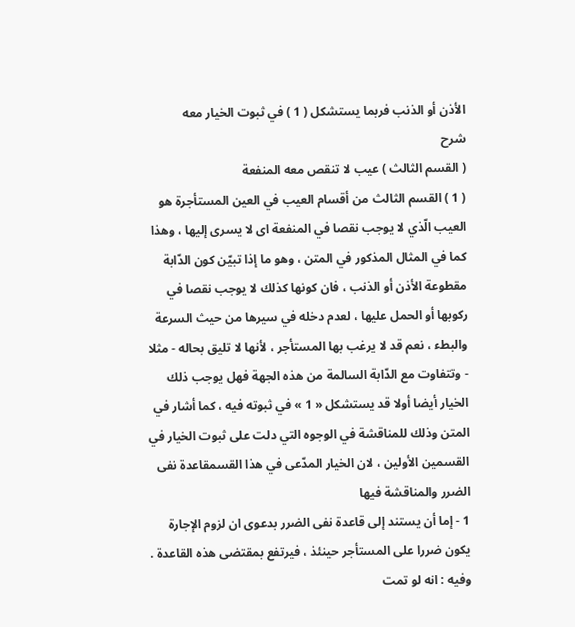الأذن أو الذنب فربما يستشكل ( 1 ) في ثبوت الخيار معه
شرح
( القسم الثالث ) عيب لا تنقص معه المنفعة
( 1 ) القسم الثالث من أقسام العيب في العين المستأجرة هو العيب الّذي لا يوجب نقصا في المنفعة اى لا يسرى إليها ، وهذا كما في المثال المذكور في المتن ، وهو ما إذا تبيّن كون الدّابة مقطوعة الأذن أو الذنب ، فان كونها كذلك لا يوجب نقصا في ركوبها أو الحمل عليها ، لعدم دخله في سيرها من حيث السرعة والبطء ، نعم قد لا يرغب بها المستأجر ، لأنها لا تليق بحاله - مثلا - وتتفاوت مع الدّابة السالمة من هذه الجهة فهل يوجب ذلك الخيار أيضا أولا قد يستشكل « 1 » في ثبوته فيه ، كما أشار في المتن وذلك للمناقشة في الوجوه التي دلت على ثبوت الخيار في القسمين الأولين ، لان الخيار المدّعى في هذا القسمقاعدة نفى الضرر والمناقشة فيها
1 - إما أن يستند إلى قاعدة نفى الضرر بدعوى ان لزوم الإجارة يكون ضررا على المستأجر حينئذ ، فيرتفع بمقتضى هذه القاعدة . وفيه : انه لو تمت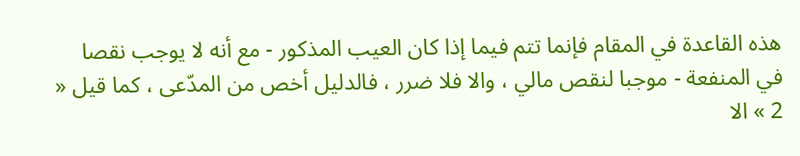هذه القاعدة في المقام فإنما تتم فيما إذا كان العيب المذكور - مع أنه لا يوجب نقصا في المنفعة - موجبا لنقص مالي ، والا فلا ضرر ، فالدليل أخص من المدّعى ، كما قيل « 2 » الا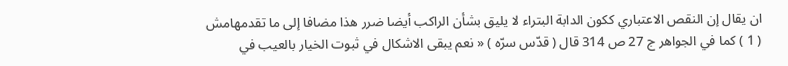ان يقال إن النقص الاعتباري ككون الدابة البتراء لا يليق بشأن الراكب أيضا ضرر هذا مضافا إلى ما تقدمهامش
( 1 ) كما في الجواهر ج 27 ص 314 قال ( قدّس سرّه ) « نعم يبقى الاشكال في ثبوت الخيار بالعيب في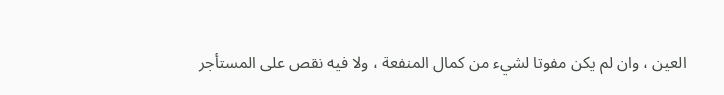العين ، وان لم يكن مفوتا لشيء من كمال المنفعة ، ولا فيه نقص على المستأجر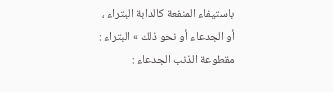باستيفاء المنفعة كالدابة البتراء ، أو الجدعاء أو نحو ذلك » البتراء : مقطوعة الذنب الجدعاء :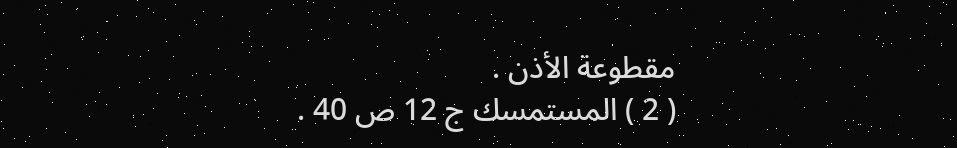مقطوعة الأذن .
( 2 ) المستمسك ج 12 ص 40 .